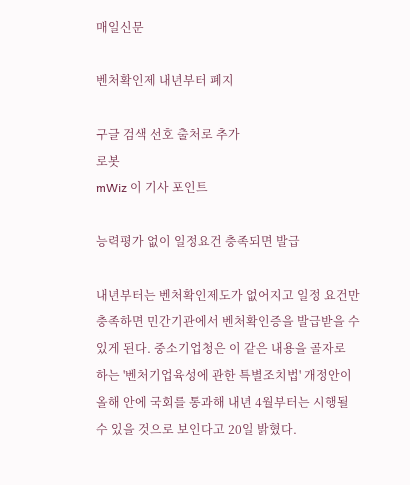매일신문

벤처확인제 내년부터 폐지

구글 검색 선호 출처로 추가
로봇
mWiz 이 기사 포인트

능력평가 없이 일정요건 충족되면 발급

내년부터는 벤처확인제도가 없어지고 일정 요건만 충족하면 민간기관에서 벤처확인증을 발급받을 수 있게 된다. 중소기업청은 이 같은 내용을 골자로 하는 '벤처기업육성에 관한 특별조치법' 개정안이 올해 안에 국회를 통과해 내년 4월부터는 시행될 수 있을 것으로 보인다고 20일 밝혔다.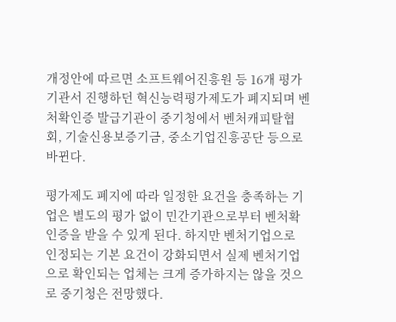개정안에 따르면 소프트웨어진흥원 등 16개 평가기관서 진행하던 혁신능력평가제도가 폐지되며 벤처확인증 발급기관이 중기청에서 벤처캐피탈협회, 기술신용보증기금, 중소기업진흥공단 등으로 바뀐다.

평가제도 폐지에 따라 일정한 요건을 충족하는 기업은 별도의 평가 없이 민간기관으로부터 벤처확인증을 받을 수 있게 된다. 하지만 벤처기업으로 인정되는 기본 요건이 강화되면서 실제 벤처기업으로 확인되는 업체는 크게 증가하지는 않을 것으로 중기청은 전망했다.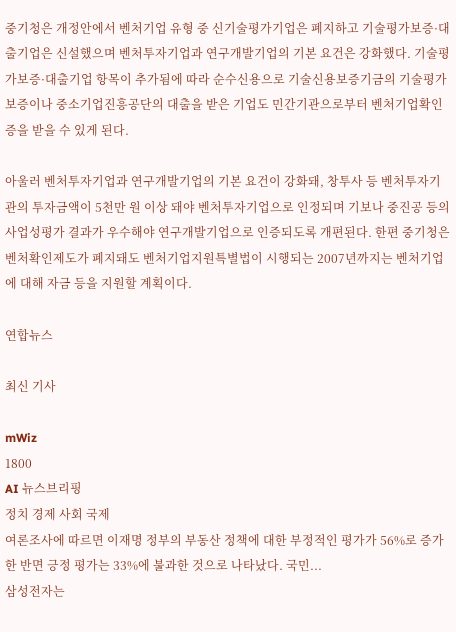중기청은 개정안에서 벤처기업 유형 중 신기술평가기업은 폐지하고 기술평가보증·대출기업은 신설했으며 벤처투자기업과 연구개발기업의 기본 요건은 강화했다. 기술평가보증·대출기업 항목이 추가됨에 따라 순수신용으로 기술신용보증기금의 기술평가보증이나 중소기업진흥공단의 대출을 받은 기업도 민간기관으로부터 벤처기업확인증을 받을 수 있게 된다.

아울러 벤처투자기업과 연구개발기업의 기본 요건이 강화돼, 창투사 등 벤처투자기관의 투자금액이 5천만 원 이상 돼야 벤처투자기업으로 인정되며 기보나 중진공 등의 사업성평가 결과가 우수해야 연구개발기업으로 인증되도록 개편된다. 한편 중기청은 벤처확인제도가 폐지돼도 벤처기업지원특별법이 시행되는 2007년까지는 벤처기업에 대해 자금 등을 지원할 계획이다.

연합뉴스

최신 기사

mWiz
1800
AI 뉴스브리핑
정치 경제 사회 국제
여론조사에 따르면 이재명 정부의 부동산 정책에 대한 부정적인 평가가 56%로 증가한 반면 긍정 평가는 33%에 불과한 것으로 나타났다. 국민...
삼성전자는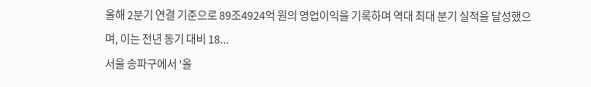올해 2분기 연결 기준으로 89조4924억 원의 영업이익을 기록하며 역대 최대 분기 실적을 달성했으며, 이는 전년 동기 대비 18...
서울 송파구에서 '올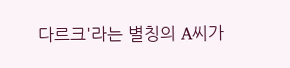다르크'라는 별칭의 A씨가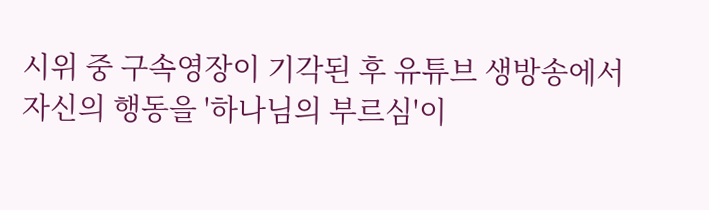시위 중 구속영장이 기각된 후 유튜브 생방송에서 자신의 행동을 '하나님의 부르심'이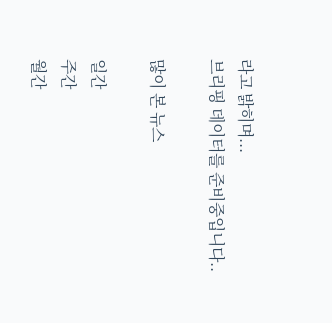라고 밝히며...
브리핑 데이터를 준비중입니다..

많이 본 뉴스

일간
주간
월간